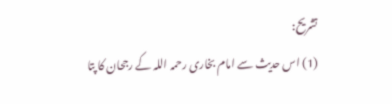تشریح:
(1) اس حدیث سے امام بخاری رحمہ اللہ کے رجحان کا پتا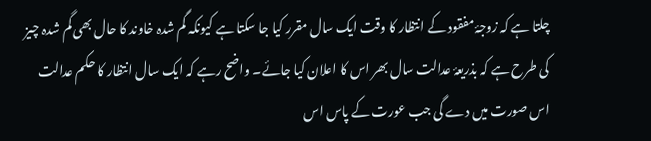چلتا ہے کہ زوجۂ مفقود کے انتظار کا وقت ایک سال مقرر کیا جا سکتا ہے کیونکہ گم شدہ خاوند کا حال بھی گم شدہ چیز کی طرح ہے کہ بذریعۂ عدالت سال بھر اس کا اعلان کیا جائے۔ واضح رہے کہ ایک سال انتظار کا حکم عدالت اس صورت میں دے گی جب عورت کے پاس اس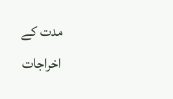مدت کے اخراجات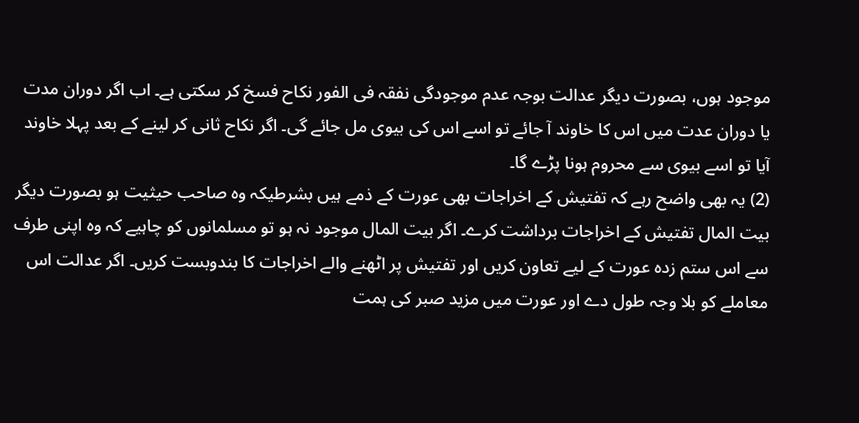موجود ہوں، بصورت دیگر عدالت بوجہ عدم موجودگی نفقہ فی الفور نکاح فسخ کر سکتی ہے۔ اب اگر دوران مدت یا دوران عدت میں اس کا خاوند آ جائے تو اسے اس کی بیوی مل جائے گی۔ اگر نکاح ثانی کر لینے کے بعد پہلا خاوند آیا تو اسے بیوی سے محروم ہونا پڑے گا۔
(2) یہ بھی واضح رہے کہ تفتیش کے اخراجات بھی عورت کے ذمے ہیں بشرطیکہ وہ صاحب حیثیت ہو بصورت دیگر بیت المال تفتیش کے اخراجات برداشت کرے۔ اگر بیت المال موجود نہ ہو تو مسلمانوں کو چاہیے کہ وہ اپنی طرف سے اس ستم زدہ عورت کے لیے تعاون کریں اور تفتیش پر اٹھنے والے اخراجات کا بندوبست کریں۔ اگر عدالت اس معاملے کو بلا وجہ طول دے اور عورت میں مزید صبر کی ہمت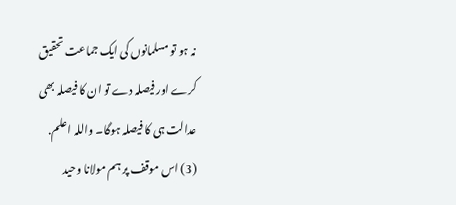نہ ہو تو مسلمانوں کی ایک جماعت تحقیق کرے اور فیصلہ دے تو ان کا فیصلہ بھی عدالت ہی کا فیصلہ ہوگا۔ واللہ اعلم.
(3) اس موقف پر ہم مولانا وحید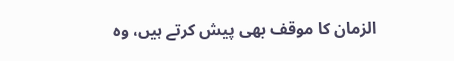الزمان کا موقف بھی پیش کرتے ہیں، وہ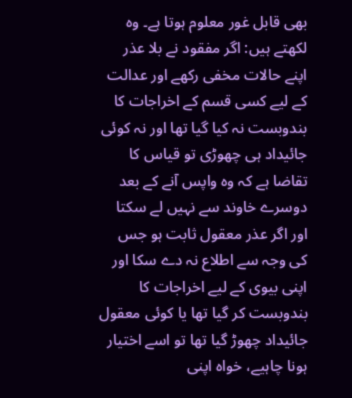بھی قابل غور معلوم ہوتا ہے۔ وہ لکھتے ہیں: اگر مفقود نے بلا عذر اپنے حالات مخفی رکھے اور عدالت کے لیے کسی قسم کے اخراجات کا بندوبست نہ کیا گیا تھا اور نہ کوئی جائیداد ہی چھوڑی تو قیاس کا تقاضا ہے کہ وہ واپس آنے کے بعد دوسرے خاوند سے نہیں لے سکتا اور اگر عذر معقول ثابت ہو جس کی وجہ سے اطلاع نہ دے سکا اور اپنی بیوی کے لیے اخراجات کا بندوبست کر گیا تھا یا کوئی معقول جائیداد چھوڑ گیا تھا تو اسے اختیار ہونا چاہیے، خواہ اپنی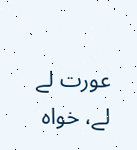عورت لے لے، خواہ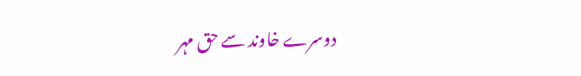دوسرے خاوند سے حق مہر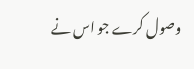وصول کرے جو اس نے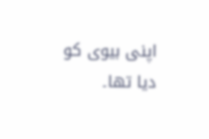اپنی بیوی کو دیا تھا۔